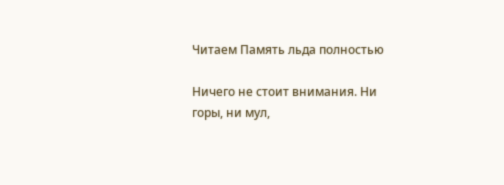Читаем Память льда полностью

Ничего не стоит внимания. Ни горы, ни мул,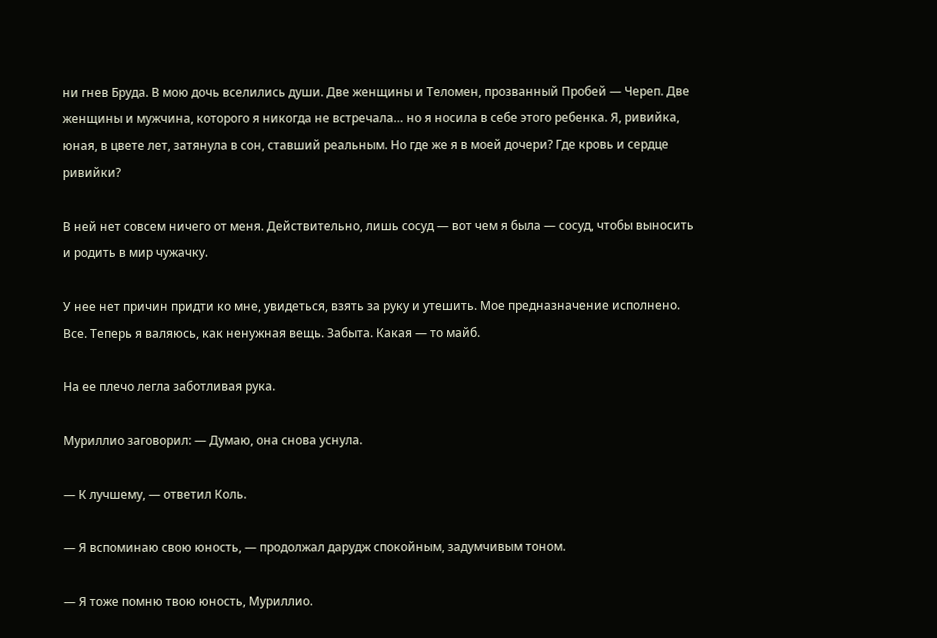ни гнев Бруда. В мою дочь вселились души. Две женщины и Теломен, прозванный Пробей — Череп. Две женщины и мужчина, которого я никогда не встречала… но я носила в себе этого ребенка. Я, ривийка, юная, в цвете лет, затянула в сон, ставший реальным. Но где же я в моей дочери? Где кровь и сердце ривийки?

В ней нет совсем ничего от меня. Действительно, лишь сосуд — вот чем я была — сосуд, чтобы выносить и родить в мир чужачку.

У нее нет причин придти ко мне, увидеться, взять за руку и утешить. Мое предназначение исполнено. Все. Теперь я валяюсь, как ненужная вещь. Забыта. Какая — то майб.

На ее плечо легла заботливая рука.

Муриллио заговорил: — Думаю, она снова уснула.

— К лучшему, — ответил Коль.

— Я вспоминаю свою юность, — продолжал дарудж спокойным, задумчивым тоном.

— Я тоже помню твою юность, Муриллио.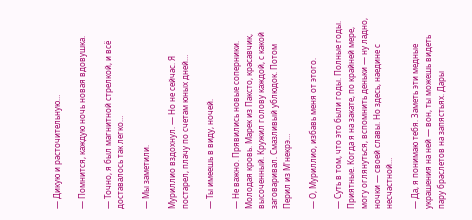— Дикую и расточительную…

— Помнится, каждую ночь новая вдовушка.

— Точно, я был магнитной стрелкой, и всё доставалось так легко…

— Мы заметили.

Муриллио вздохнул. — Но не сейчас. Я постарел, плачу по счетам юных дней…

— Ты имеешь в виду, ночей.

— Не важно. Прявились новые соперники. Молодая кровь. Марек из Паксто, красавчик, высоченный. Кружил голову каждой, с какой заговаривал. Смазливый ублюдок. Потом Перил из М'некрэ…

— О, Муриллио, избавь меня от этого.

— Суть в том, что это были годы. Полные годы. Приятные. Когда я на закате, по крайней мере, могу оглянуться, вспомнить деньки — ну ладно, ночки — своей славы. Но здесь, наедине с несчастной…

— Да, я понимаю тебя. Заметь эти медные украшения на ней — вон, ты можешь видеть пару браслетов на запястьях. Дары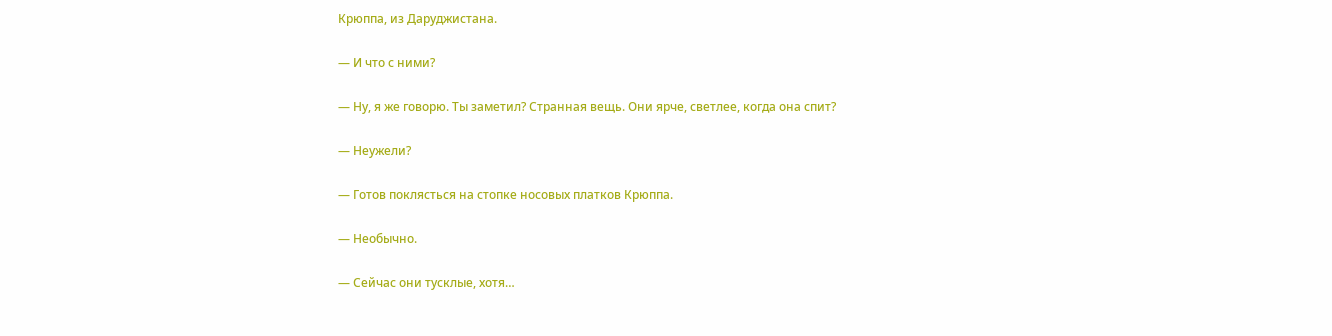Крюппа, из Даруджистана.

— И что с ними?

— Ну, я же говорю. Ты заметил? Странная вещь. Они ярче, светлее, когда она спит?

— Неужели?

— Готов поклясться на стопке носовых платков Крюппа.

— Необычно.

— Сейчас они тусклые, хотя…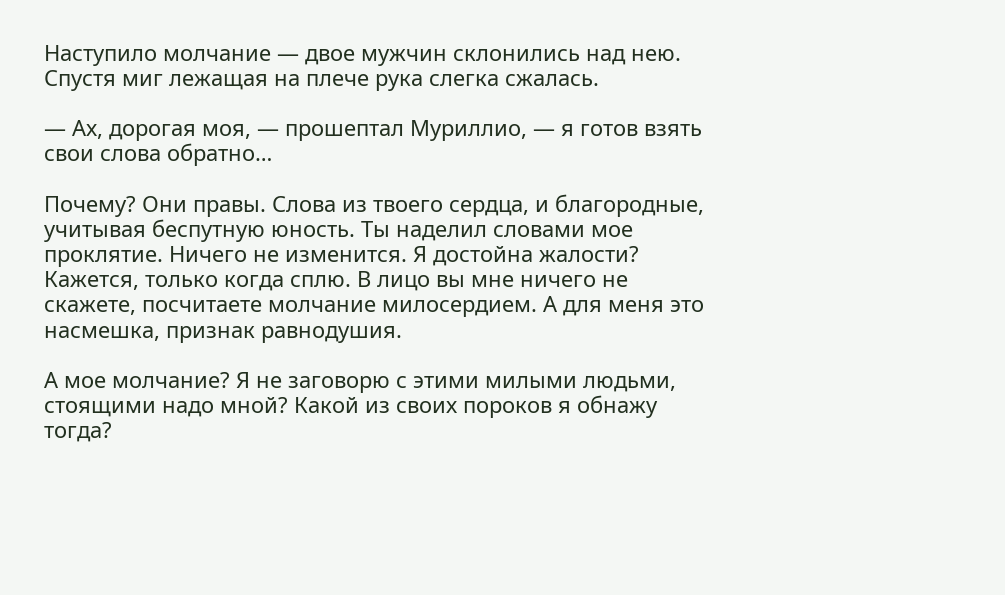Наступило молчание — двое мужчин склонились над нею. Спустя миг лежащая на плече рука слегка сжалась.

— Ах, дорогая моя, — прошептал Муриллио, — я готов взять свои слова обратно…

Почему? Они правы. Слова из твоего сердца, и благородные, учитывая беспутную юность. Ты наделил словами мое проклятие. Ничего не изменится. Я достойна жалости? Кажется, только когда сплю. В лицо вы мне ничего не скажете, посчитаете молчание милосердием. А для меня это насмешка, признак равнодушия.

А мое молчание? Я не заговорю с этими милыми людьми, стоящими надо мной? Какой из своих пороков я обнажу тогда?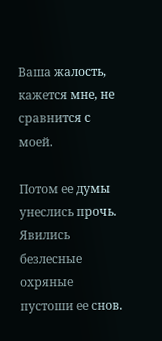Ваша жалость, кажется мне, не сравнится с моей.

Потом ее думы унеслись прочь. Явились безлесные охряные пустоши ее снов.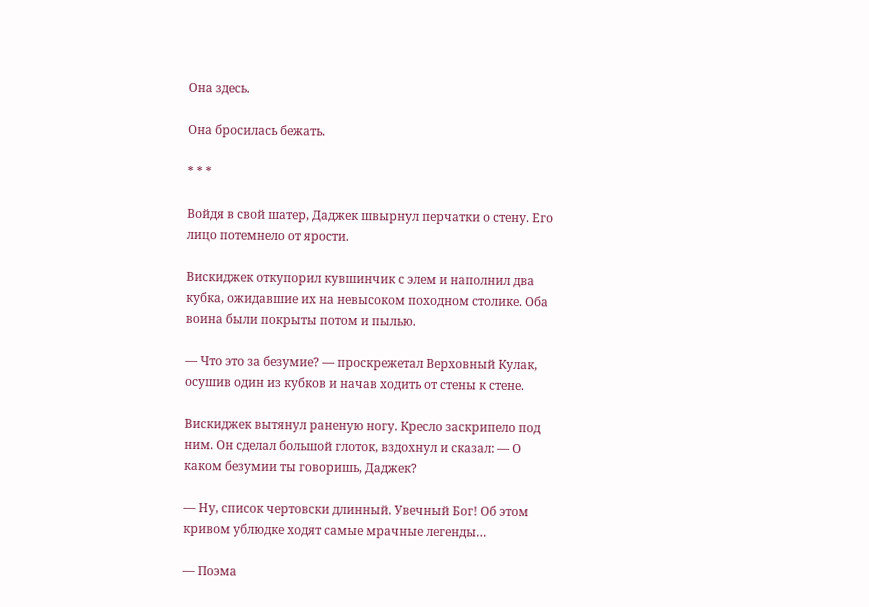Она здесь.

Она бросилась бежать.

* * *

Войдя в свой шатер, Даджек швырнул перчатки о стену. Его лицо потемнело от ярости.

Вискиджек откупорил кувшинчик с элем и наполнил два кубка, ожидавшие их на невысоком походном столике. Оба воина были покрыты потом и пылью.

— Что это за безумие? — проскрежетал Верховный Кулак, осушив один из кубков и начав ходить от стены к стене.

Вискиджек вытянул раненую ногу. Кресло заскрипело под ним. Он сделал большой глоток, вздохнул и сказал: — О каком безумии ты говоришь, Даджек?

— Ну, список чертовски длинный. Увечный Бог! Об этом кривом ублюдке ходят самые мрачные легенды…

— Поэма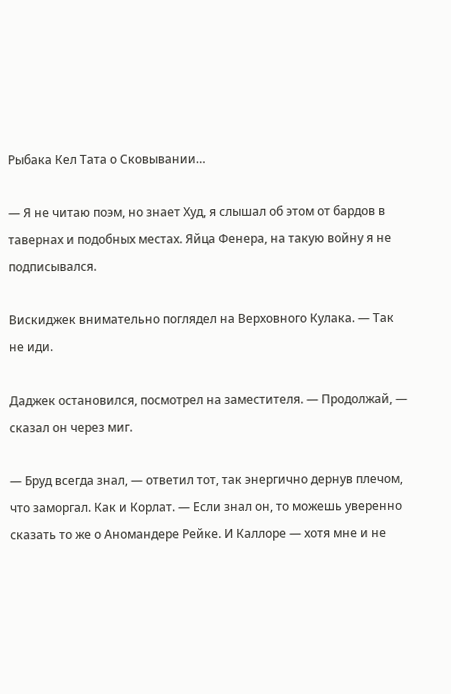Рыбака Кел Тата о Сковывании…

— Я не читаю поэм, но знает Худ, я слышал об этом от бардов в тавернах и подобных местах. Яйца Фенера, на такую войну я не подписывался.

Вискиджек внимательно поглядел на Верховного Кулака. — Так не иди.

Даджек остановился, посмотрел на заместителя. — Продолжай, — сказал он через миг.

— Бруд всегда знал, — ответил тот, так энергично дернув плечом, что заморгал. Как и Корлат. — Если знал он, то можешь уверенно сказать то же о Аномандере Рейке. И Каллоре — хотя мне и не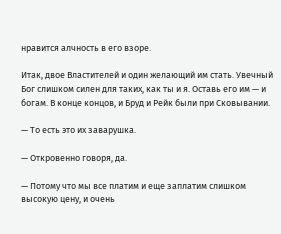нравится алчность в его взоре.

Итак, двое Властителей и один желающий им стать. Увечный Бог слишком силен для таких, как ты и я. Оставь его им — и богам. В конце концов, и Бруд и Рейк были при Сковывании.

— То есть это их заварушка.

— Откровенно говоря, да.

— Потому что мы все платим и еще заплатим слишком высокую цену, и очень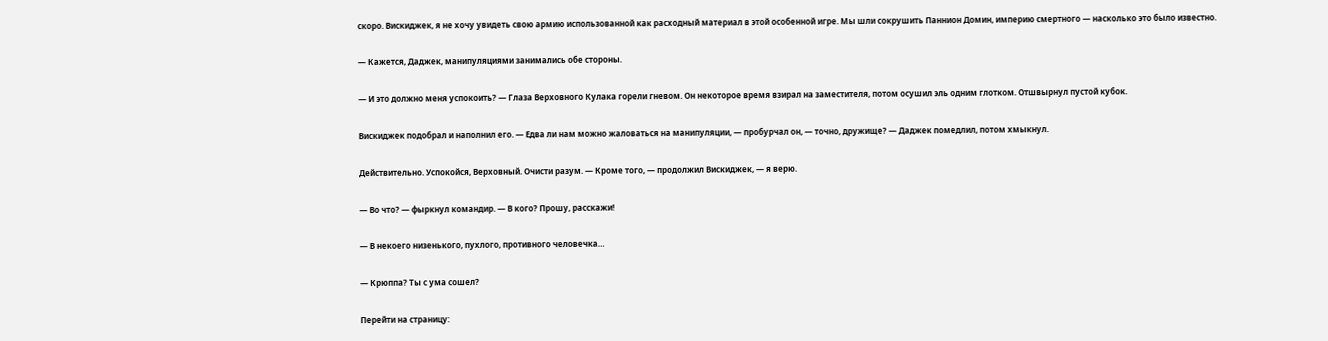скоро. Вискиджек, я не хочу увидеть свою армию использованной как расходный материал в этой особенной игре. Мы шли сокрушить Паннион Домин, империю смертного — насколько это было известно.

— Кажется, Даджек, манипуляциями занимались обе стороны.

— И это должно меня успокоить? — Глаза Верховного Кулака горели гневом. Он некоторое время взирал на заместителя, потом осушил эль одним глотком. Отшвырнул пустой кубок.

Вискиджек подобрал и наполнил его. — Едва ли нам можно жаловаться на манипуляции, — пробурчал он, — точно, дружище? — Даджек помедлил, потом хмыкнул.

Действительно. Успокойся, Верховный. Очисти разум. — Кроме того, — продолжил Вискиджек, — я верю.

— Во что? — фыркнул командир. — В кого? Прошу, расскажи!

— В некоего низенького, пухлого, противного человечка…

— Крюппа? Ты с ума сошел?

Перейти на страницу: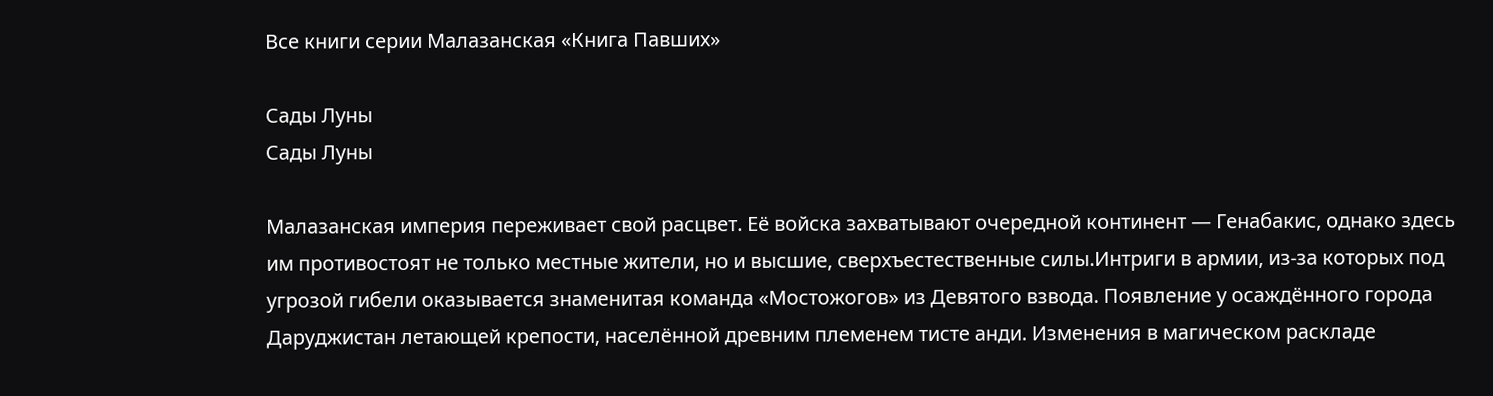Все книги серии Малазанская «Книга Павших»

Сады Луны
Сады Луны

Малазанская империя переживает свой расцвет. Её войска захватывают очередной континент — Генабакис, однако здесь им противостоят не только местные жители, но и высшие, сверхъестественные силы.Интриги в армии, из-за которых под угрозой гибели оказывается знаменитая команда «Мостожогов» из Девятого взвода. Появление у осаждённого города Даруджистан летающей крепости, населённой древним племенем тисте анди. Изменения в магическом раскладе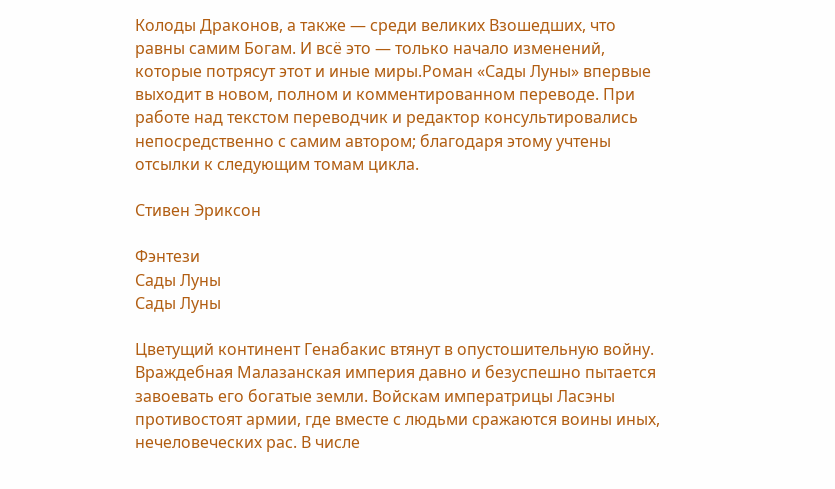Колоды Драконов, а также — среди великих Взошедших, что равны самим Богам. И всё это — только начало изменений, которые потрясут этот и иные миры.Роман «Сады Луны» впервые выходит в новом, полном и комментированном переводе. При работе над текстом переводчик и редактор консультировались непосредственно с самим автором; благодаря этому учтены отсылки к следующим томам цикла.

Стивен Эриксон

Фэнтези
Сады Луны
Сады Луны

Цветущий континент Генабакис втянут в опустошительную войну. Враждебная Малазанская империя давно и безуспешно пытается завоевать его богатые земли. Войскам императрицы Ласэны противостоят армии, где вместе с людьми сражаются воины иных, нечеловеческих рас. В числе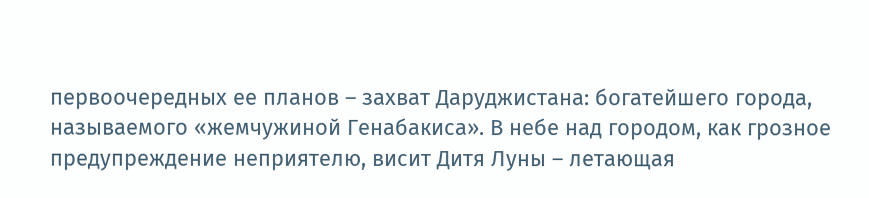первоочередных ее планов – захват Даруджистана: богатейшего города, называемого «жемчужиной Генабакиса». В небе над городом, как грозное предупреждение неприятелю, висит Дитя Луны – летающая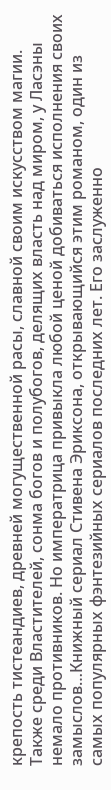крепость тистеандиев, древней могущественной расы, славной своим искусством магии. Также среди Властителей, сонма богов и полубогов, делящих власть над миром, у Ласэны немало противников. Но императрица привыкла любой ценой добиваться исполнения своих замыслов…Книжный сериал Стивена Эриксона, открывающийся этим романом, один из самых популярных фэнтезийных сериалов последних лет. Его заслуженно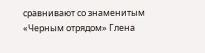сравнивают со знаменитым «Черным отрядом» Глена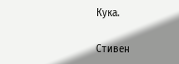Кука.

Стивен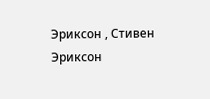Эриксон , Стивен Эриксон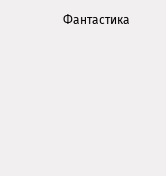Фантастика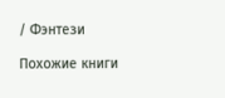/ Фэнтези

Похожие книги